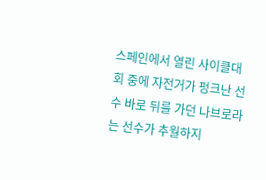스페인에서 열린 사이클대회 중에 자전거가 펑크난 선수 바로 뒤를 가던 나브로라는 선수가 추월하지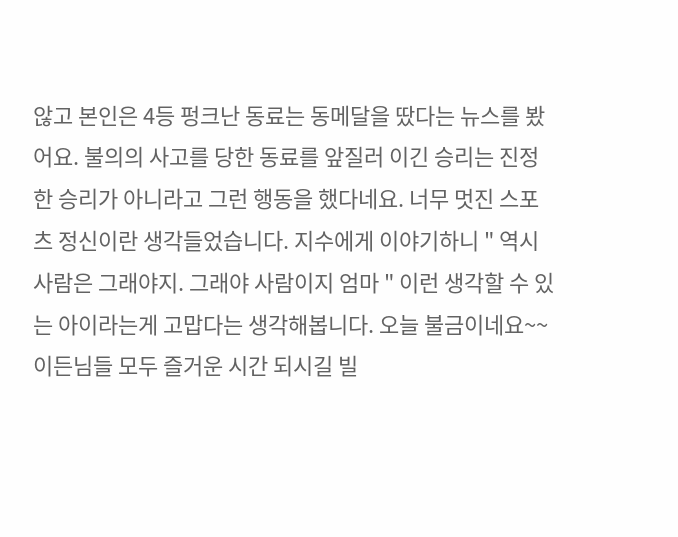않고 본인은 4등 펑크난 동료는 동메달을 땄다는 뉴스를 봤어요. 불의의 사고를 당한 동료를 앞질러 이긴 승리는 진정한 승리가 아니라고 그런 행동을 했다네요. 너무 멋진 스포츠 정신이란 생각들었습니다. 지수에게 이야기하니 " 역시 사람은 그래야지. 그래야 사람이지 엄마 " 이런 생각할 수 있는 아이라는게 고맙다는 생각해봅니다. 오늘 불금이네요~~ 이든님들 모두 즐거운 시간 되시길 빌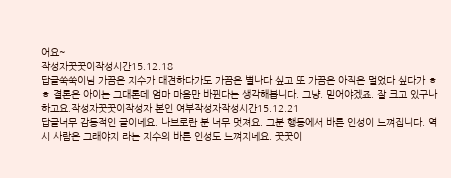어요~
작성자꿋꿋이작성시간15.12.18
답글쑥쑥이님 가끔은 지수가 대견하다가도 가끔은 별나다 싶고 또 가끔은 아직은 멀었다 싶다가 ㅎㅎ 결론은 아이는 그대론데 엄마 마음만 바뀐다는 생각해봅니다. 그냥. 믿어야겠죠. 잘 크고 있구나하고요.작성자꿋꿋이작성자 본인 여부작성자작성시간15.12.21
답글너무 감동적인 글이네요. 나브로란 분 너무 멋져요. 그분 행동에서 바른 인성이 느껴집니다. 역시 사람은 그래야지 라는 지수의 바른 인성도 느껴지네요. 꿋꿋이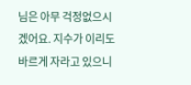님은 아무 걱정없으시겠어요. 지수가 이리도 바르게 자라고 있으니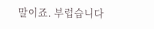말이죠. 부럽습니다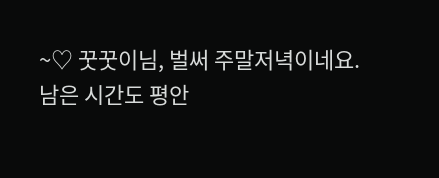~♡ 꿋꿋이님, 벌써 주말저녁이네요. 남은 시간도 평안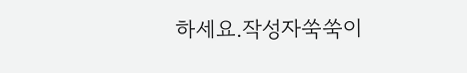하세요.작성자쑥쑥이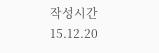작성시간15.12.20